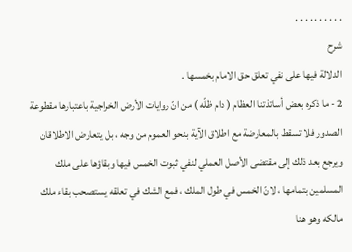. . . . . . . . . .
شرح
الدلالة فيها على نفي تعلق حق الامام بخمسها .
2 - ما ذكره بعض أساتذتنا العظام ( دام ظلّه ) من انّ روايات الأرض الخراجية باعتبارها مقطوعة الصدور فلا تسقط بالمعارضة مع اطلاق الآية بنحو العموم من وجه ، بل يتعارض الاطلاقان ويرجع بعد ذلك إلى مقتضى الأصل العملي لنفي ثبوت الخمس فيها وبقاؤها على ملك المسلمين بتمامها ، لانّ الخمس في طول الملك ، فمع الشك في تعلقه يستصحب بقاء ملك مالكه وهو هنا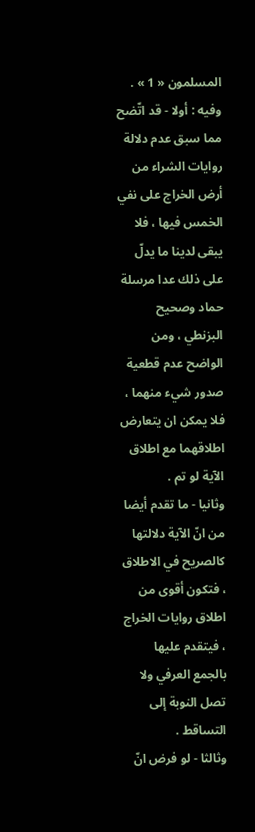المسلمون « 1 » .
وفيه : أولا - قد اتّضح مما سبق عدم دلالة روايات الشراء من أرض الخراج على نفي الخمس فيها ، فلا يبقى لدينا ما يدلّ على ذلك عدا مرسلة حماد وصحيح البزنطي ، ومن الواضح عدم قطعية صدور شيء منهما ، فلا يمكن ان يتعارض اطلاقهما مع اطلاق الآية لو تم .
وثانيا - ما تقدم أيضا من انّ الآية دلالتها كالصريح في الاطلاق ، فتكون أقوى من اطلاق روايات الخراج ، فيتقدم عليها بالجمع العرفي ولا تصل النوبة إلى التساقط .
وثالثا - لو فرض انّ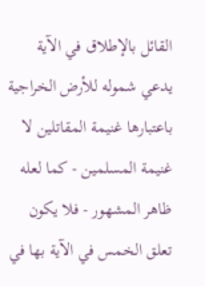القائل بالإطلاق في الآية يدعي شموله للأرض الخراجية باعتبارها غنيمة المقاتلين لا غنيمة المسلمين - كما لعله ظاهر المشهور - فلا يكون تعلق الخمس في الآية بها في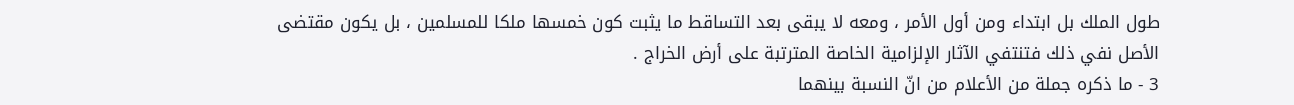طول الملك بل ابتداء ومن أول الأمر ، ومعه لا يبقى بعد التساقط ما يثبت كون خمسها ملكا للمسلمين ، بل يكون مقتضى الأصل نفي ذلك فتنتفي الآثار الإلزامية الخاصة المترتبة على أرض الخراج .
3 - ما ذكره جملة من الأعلام من انّ النسبة بينهما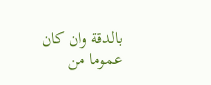بالدقة وان كان عموما من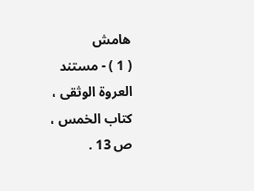هامش
( 1 ) - مستند العروة الوثقى ، كتاب الخمس ، ص 13 .